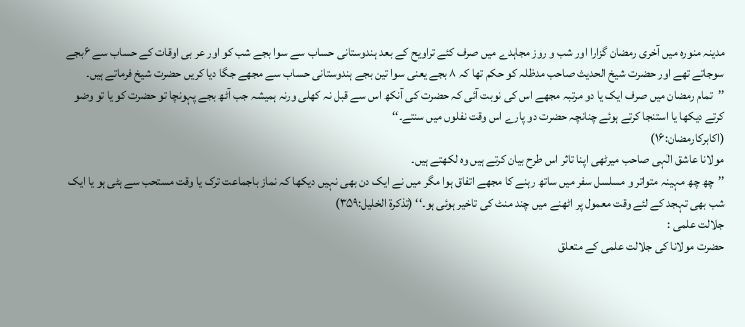مدینہ منورہ میں آخری رمضان گزارا اور شب و روز مجاہدے میں صرف کئے تراویح کے بعد ہندوستانی حساب سے سوا بجے شب کو اور عر بی اوقات کے حساب سے ۶بجے سوجاتے تھے اور حضرت شیخ الحدیث صاحب مدظلہ کو حکم تھا کہ ۸ بجے یعنی سوا تین بجے ہندوستانی حساب سے مجھے جگا دیا کریں حضرت شیخ فرماتے ہیں۔
’’تمام رمضان میں صرف ایک یا دو مرتبہ مجھے اس کی نوبت آئی کہ حضرت کی آنکھ اس سے قبل نہ کھلی ورنہ ہمیشہ جب آٹھ بجے پہونچا تو حضرت کو یا تو وضو کرتے دیکھا یا استنجا کرتے ہوئے چنانچہ حضرت دو پارے اس وقت نفلوں میں سنتے۔‘‘
(اکابرکارمضان:۱۶)
مولانا عاشق الٰہی صاحب میرٹھی اپنا تاثر اس طرح بیان کرتے ہیں وہ لکھتے ہیں۔
’’چھ چھ مہینہ متواتر و مسلسل سفر میں ساتھ رہنے کا مجھے اتفاق ہوا مگر میں نے ایک دن بھی نہیں دیکھا کہ نماز باجماعت ترک یا وقت مستحب سے ہٹی ہو یا ایک شب بھی تہجد کے لئے وقت معمول پر اٹھنے میں چند منٹ کی تاخیر ہوئی ہو۔‘‘ (تذکرۃ الخلیل:۳۵۹)
جلالت علمی :
حضرت مولانا کی جلالت علمی کے متعلق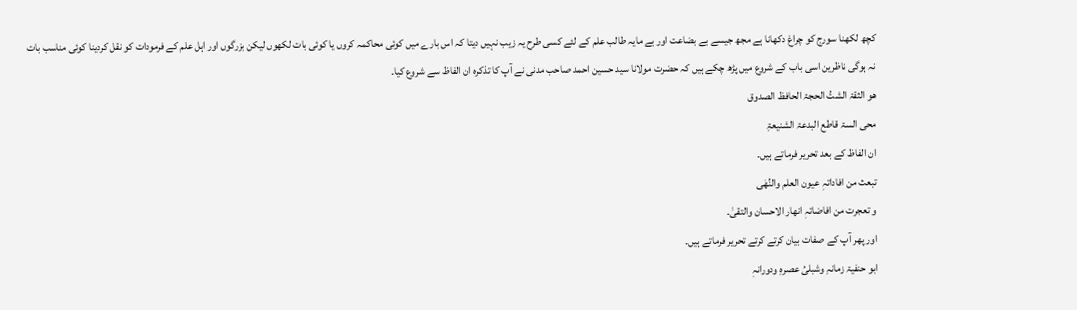کچھ لکھنا سورج کو چراغ دکھانا ہے مجھ جیسے بے بضاعت اور بے مایہ طالب علم کے لئے کسی طرح یہ زیب نہیں دیتا کہ اس بارے میں کوئی محاکمہ کروں یا کوئی بات لکھوں لیکن بزرگوں اور اہل علم کے فرمودات کو نقل کردینا کوئی مناسب بات نہ ہوگی ناظرین اسی باب کے شروع میں پڑھ چکے ہیں کہ حضرت مولانا سید حسین احمد صاحب مدنی نے آپ کا تذکرہ ان الفاظ سے شروع کیا۔
ھو الثقۃ الشتُ الحجۃ الحافظ الصدوق
محی السۃ قاطع البدعۃ الشنیعۃِ
ان الفاظ کے بعد تحریر فرماتے ہیں۔
تبعث من افاداتہٖ عیون العلم والنُھٰی
و تعجرت من افاضاتہٖ انھار الاحسان والتقیٰ۔
اور پھر آپ کے صفات بیان کرتے کرتے تحریر فرماتے ہیں۔
ابو حنفیۃ زمانہِ وشبلیُ عصرہِ ودورانہٖ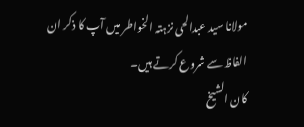مولانا سید عبدالحی نزہتہ الخواطر میں آپ کا ذکر ان الفاظ سے شروع کرتے ہیں۔
کان الشیخ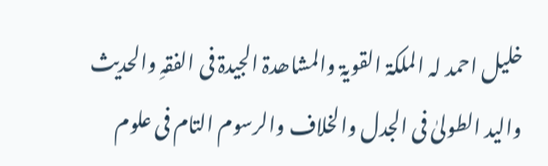خلیل احمد لہ الملکۃ القویۃ والمشاھدۃ الجیدۃ فی الفقہِ والحدیث والید الطولیٰ فی الجدل والخلاف والرسوم التام فی علوم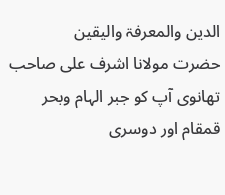الدین والمعرفۃ والیقین
حضرت مولانا اشرف علی صاحب تھانوی آپ کو جبر الہام وبحر قمقام اور دوسری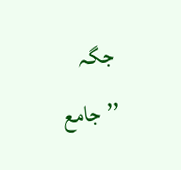جگہ ’’جامع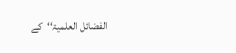الفضائل العلمیۃ‘‘کے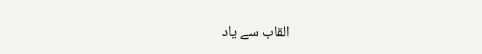القاب سے یاد